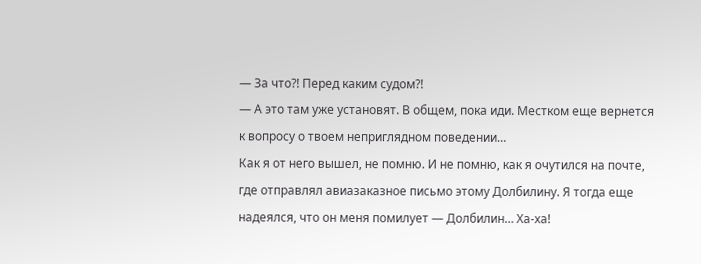— За что?! Перед каким судом?!
— А это там уже установят. В общем, пока иди. Местком еще вернется к вопросу о твоем неприглядном поведении…
Как я от него вышел, не помню. И не помню, как я очутился на почте, где отправлял авиазаказное письмо этому Долбилину. Я тогда еще надеялся, что он меня помилует — Долбилин… Ха-ха!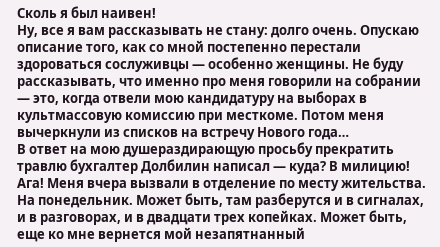Сколь я был наивен!
Ну, все я вам рассказывать не стану: долго очень. Опускаю описание того, как со мной постепенно перестали здороваться сослуживцы — особенно женщины. Не буду рассказывать, что именно про меня говорили на собрании — это, когда отвели мою кандидатуру на выборах в культмассовую комиссию при месткоме. Потом меня вычеркнули из списков на встречу Нового года…
В ответ на мою душераздирающую просьбу прекратить травлю бухгалтер Долбилин написал — куда? В милицию! Ага! Меня вчера вызвали в отделение по месту жительства. На понедельник. Может быть, там разберутся и в сигналах, и в разговорах, и в двадцати трех копейках. Может быть, еще ко мне вернется мой незапятнанный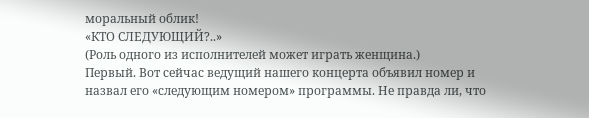моральный облик!
«КТО СЛЕДУЮЩИЙ?..»
(Роль одного из исполнителей может играть женщина.)
Первый. Вот сейчас ведущий нашего концерта объявил номер и назвал его «следующим номером» программы. Не правда ли, что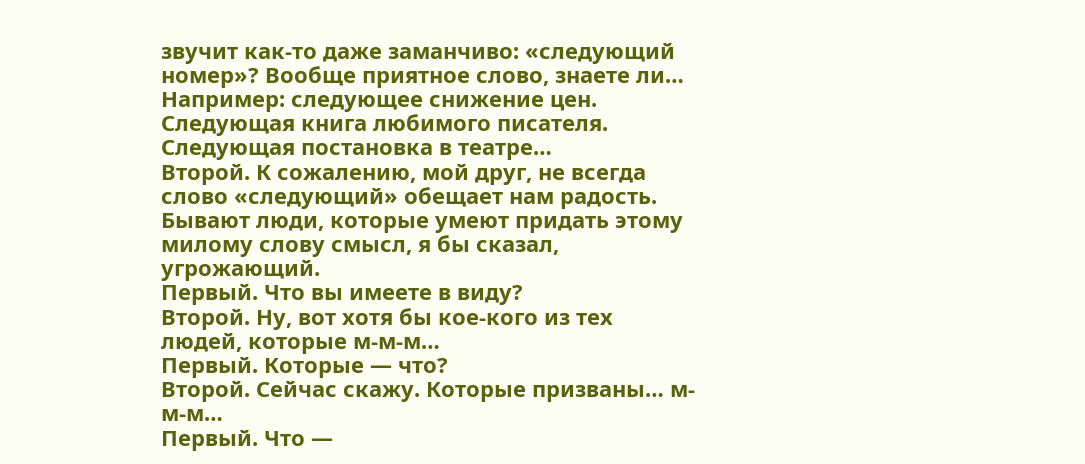звучит как-то даже заманчиво: «следующий номер»? Вообще приятное слово, знаете ли… Например: следующее снижение цен. Следующая книга любимого писателя. Следующая постановка в театре…
Второй. К сожалению, мой друг, не всегда слово «следующий» обещает нам радость. Бывают люди, которые умеют придать этому милому слову смысл, я бы сказал, угрожающий.
Первый. Что вы имеете в виду?
Второй. Ну, вот хотя бы кое-кого из тех людей, которые м-м-м…
Первый. Которые — что?
Второй. Сейчас скажу. Которые призваны… м-м-м…
Первый. Что —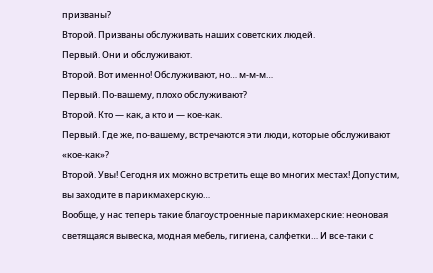призваны?
Второй. Призваны обслуживать наших советских людей.
Первый. Они и обслуживают.
Второй. Вот именно! Обслуживают, но… м-м-м…
Первый. По-вашему, плохо обслуживают?
Второй. Кто — как, а кто и — кое-как.
Первый. Где же, по-вашему, встречаются эти люди, которые обслуживают «кое-как»?
Второй. Увы! Сегодня их можно встретить еще во многих местах! Допустим, вы заходите в парикмахерскую…
Вообще, у нас теперь такие благоустроенные парикмахерские: неоновая светящаяся вывеска, модная мебель, гигиена, салфетки… И все-таки с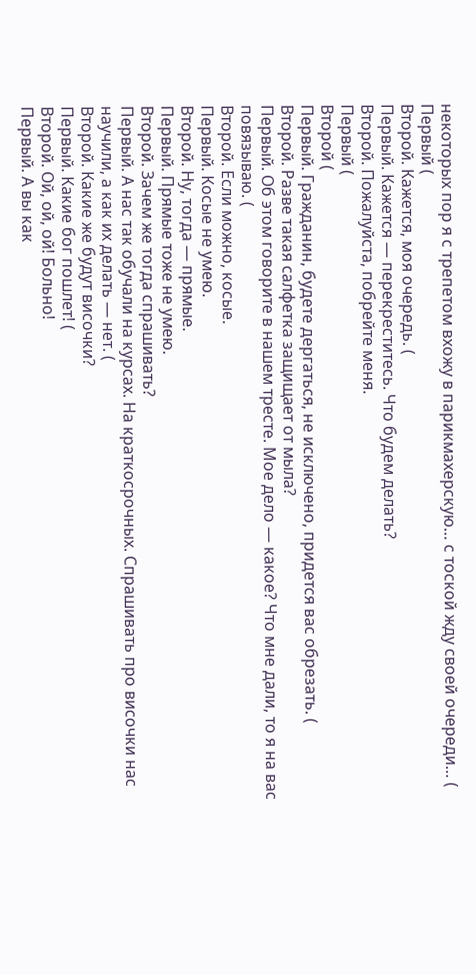некоторых пор я с трепетом вхожу в парикмахерскую… с тоской жду своей очереди… (
Первый (
Второй. Кажется, моя очередь. (
Первый. Кажется — перекреститесь. Что будем делать?
Второй. Пожалуйста, побрейте меня.
Первый (
Второй (
Первый. Гражданин, будете дергаться, не исключено, придется вас обрезать. (
Второй. Разве такая салфетка защищает от мыла?
Первый. Об этом говорите в нашем тресте. Мое дело — какое? Что мне дали, то я на вас повязываю. (
Второй. Если можно, косые.
Первый. Косые не умею.
Второй. Ну, тогда — прямые.
Первый. Прямые тоже не умею.
Второй. Зачем же тогда спрашивать?
Первый. А нас так обучали на курсах. На краткосрочных. Спрашивать про височки нас научили, а как их делать — нет. (
Второй. Какие же будут височки?
Первый. Какие бог пошлет! (
Второй. Ой, ой, ой! Больно!
Первый. А вы как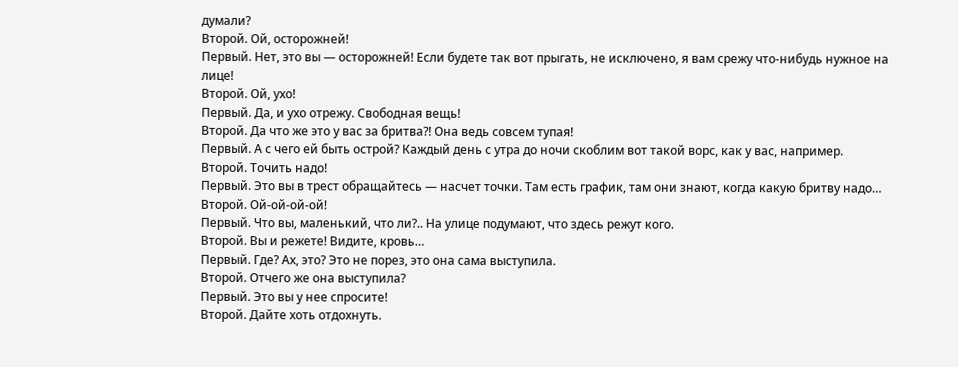думали?
Второй. Ой, осторожней!
Первый. Нет, это вы — осторожней! Если будете так вот прыгать, не исключено, я вам срежу что-нибудь нужное на лице!
Второй. Ой, ухо!
Первый. Да, и ухо отрежу. Свободная вещь!
Второй. Да что же это у вас за бритва?! Она ведь совсем тупая!
Первый. А с чего ей быть острой? Каждый день с утра до ночи скоблим вот такой ворс, как у вас, например.
Второй. Точить надо!
Первый. Это вы в трест обращайтесь — насчет точки. Там есть график, там они знают, когда какую бритву надо…
Второй. Ой-ой-ой-ой!
Первый. Что вы, маленький, что ли?.. На улице подумают, что здесь режут кого.
Второй. Вы и режете! Видите, кровь…
Первый. Где? Ах, это? Это не порез, это она сама выступила.
Второй. Отчего же она выступила?
Первый. Это вы у нее спросите!
Второй. Дайте хоть отдохнуть.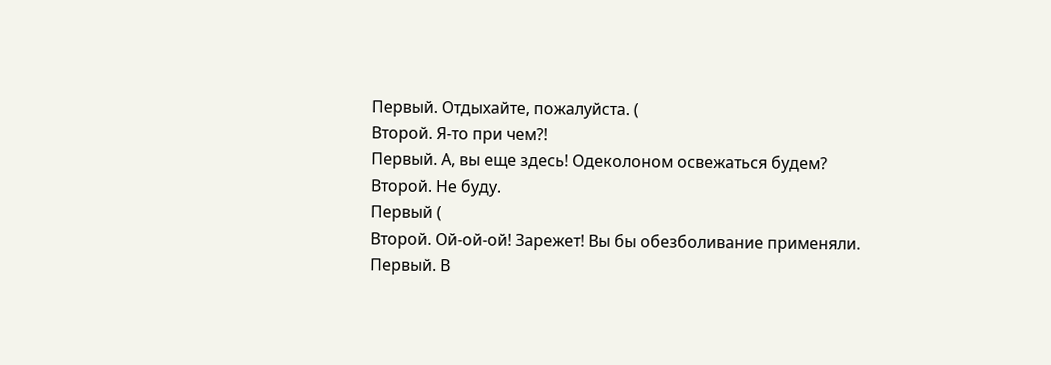Первый. Отдыхайте, пожалуйста. (
Второй. Я-то при чем?!
Первый. А, вы еще здесь! Одеколоном освежаться будем?
Второй. Не буду.
Первый (
Второй. Ой-ой-ой! Зарежет! Вы бы обезболивание применяли.
Первый. В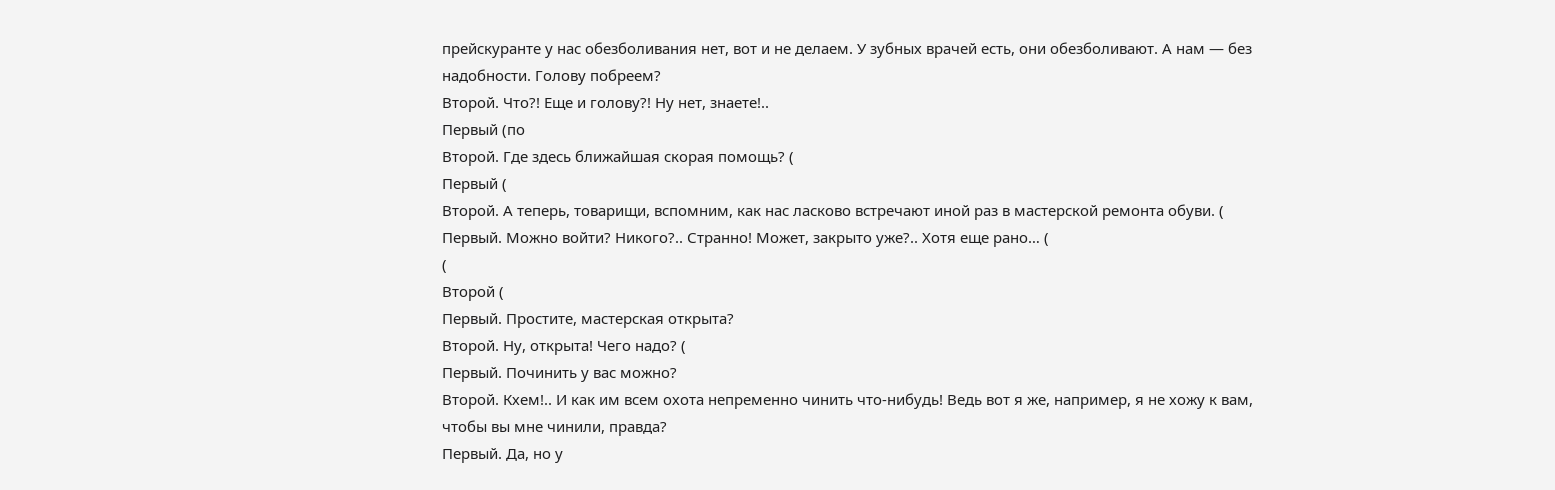прейскуранте у нас обезболивания нет, вот и не делаем. У зубных врачей есть, они обезболивают. А нам — без надобности. Голову побреем?
Второй. Что?! Еще и голову?! Ну нет, знаете!..
Первый (по
Второй. Где здесь ближайшая скорая помощь? (
Первый (
Второй. А теперь, товарищи, вспомним, как нас ласково встречают иной раз в мастерской ремонта обуви. (
Первый. Можно войти? Никого?.. Странно! Может, закрыто уже?.. Хотя еще рано… (
(
Второй (
Первый. Простите, мастерская открыта?
Второй. Ну, открыта! Чего надо? (
Первый. Починить у вас можно?
Второй. Кхем!.. И как им всем охота непременно чинить что-нибудь! Ведь вот я же, например, я не хожу к вам, чтобы вы мне чинили, правда?
Первый. Да, но у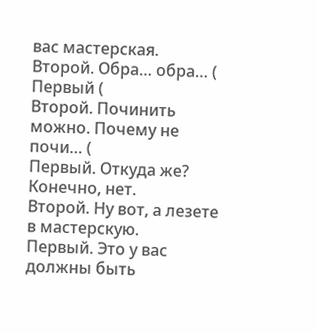вас мастерская.
Второй. Обра… обра… (
Первый (
Второй. Починить можно. Почему не почи… (
Первый. Откуда же? Конечно, нет.
Второй. Ну вот, а лезете в мастерскую.
Первый. Это у вас должны быть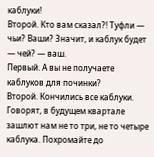каблуки!
Второй. Кто вам сказал?! Туфли — чьи? Ваши? Значит, и каблук будет — чей? — ваш.
Первый. А вы не получаете каблуков для починки?
Второй. Кончились все каблуки. Говорят, в будущем квартале зашлют нам не то три, не то четыре каблука. Похромайте до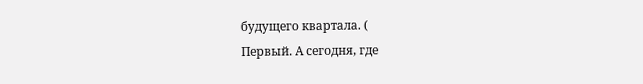будущего квартала. (
Первый. А сегодня, где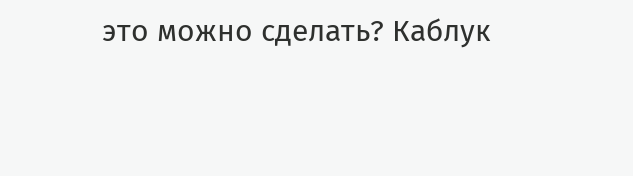это можно сделать? Каблук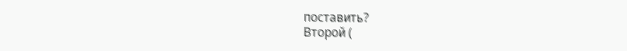поставить?
Второй (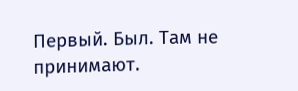Первый. Был. Там не принимают.